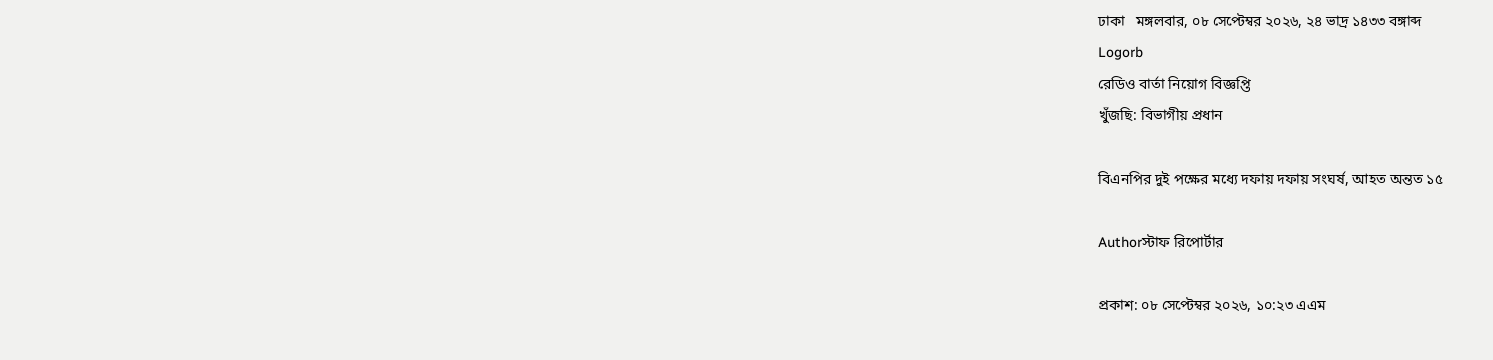ঢাকা   মঙ্গলবার, ০৮ সেপ্টেম্বর ২০২৬, ২৪ ভাদ্র ১৪৩৩ বঙ্গাব্দ
Logorb
রেডিও বার্তা নিয়োগ বিজ্ঞপ্তি
খুঁজছি: বিভাগীয় প্রধান

বিএনপির দুই পক্ষের মধ্যে দফায় দফায় সংঘর্ষ, আহত অন্তত ১৫

Authorস্টাফ রিপোর্টার

প্রকাশ: ০৮ সেপ্টেম্বর ২০২৬, ১০:২৩ এএম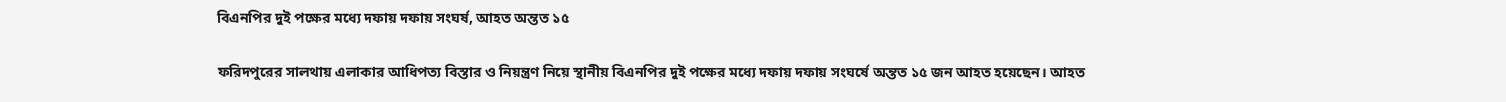বিএনপির দুই পক্ষের মধ্যে দফায় দফায় সংঘর্ষ, আহত অন্তত ১৫

ফরিদপুরের সালথায় এলাকার আধিপত্য বিস্তার ও নিয়ন্ত্রণ নিয়ে স্থানীয় বিএনপির দুই পক্ষের মধ্যে দফায় দফায় সংঘর্ষে অন্তত ১৫ জন আহত হয়েছেন। আহত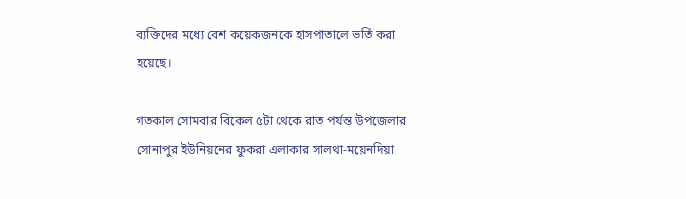ব্যক্তিদের মধ্যে বেশ কয়েকজনকে হাসপাতালে ভর্তি করা হয়েছে।

গতকাল সোমবার বিকেল ৫টা থেকে রাত পর্যন্ত উপজেলার সোনাপুর ইউনিয়নের ফুকরা এলাকার সালথা-ময়েনদিয়া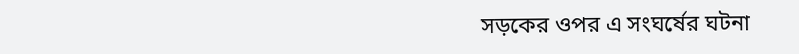সড়কের ওপর এ সংঘর্ষের ঘটনা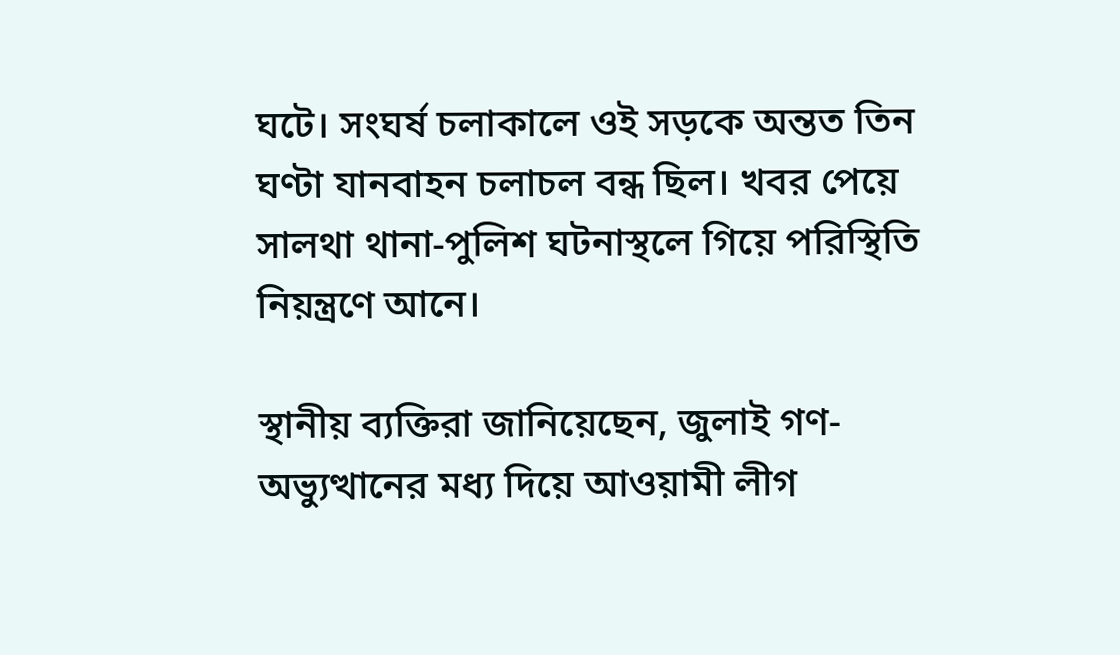ঘটে। সংঘর্ষ চলাকালে ওই সড়কে অন্তত তিন ঘণ্টা যানবাহন চলাচল বন্ধ ছিল। খবর পেয়ে সালথা থানা-পুলিশ ঘটনাস্থলে গিয়ে পরিস্থিতি নিয়ন্ত্রণে আনে।

স্থানীয় ব্যক্তিরা জানিয়েছেন, জুলাই গণ-অভ্যুত্থানের মধ্য দিয়ে আওয়ামী লীগ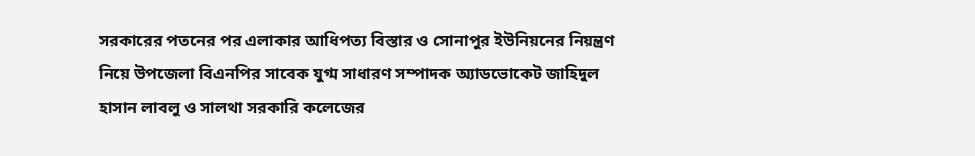সরকারের পতনের পর এলাকার আধিপত্য বিস্তার ও সোনাপুর ইউনিয়নের নিয়ন্ত্রণ নিয়ে উপজেলা বিএনপির সাবেক যুগ্ম সাধারণ সম্পাদক অ্যাডভোকেট জাহিদুল হাসান লাবলু ও সালথা সরকারি কলেজের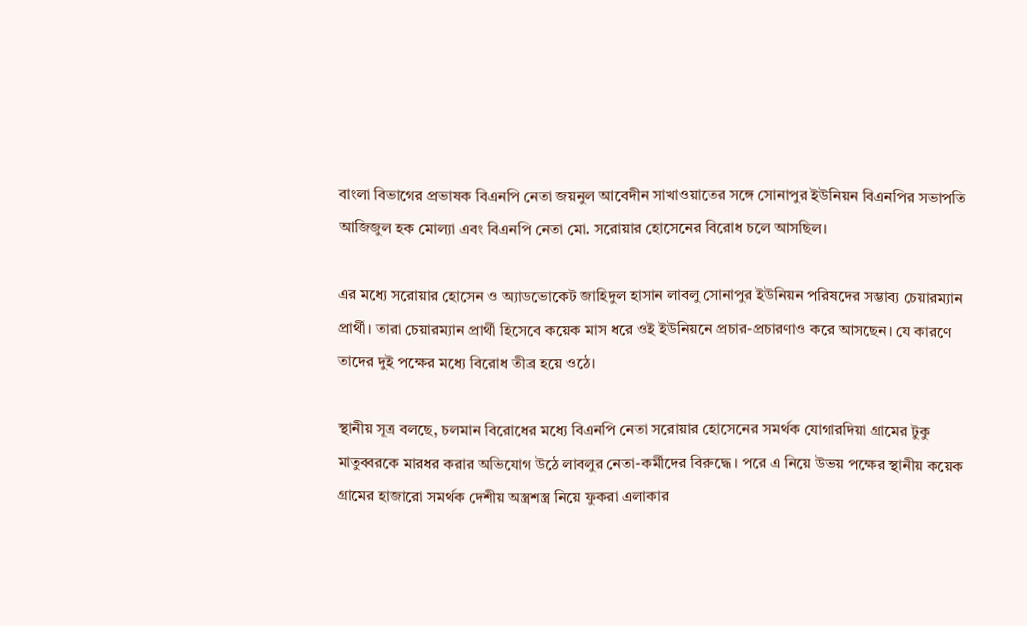বাংলা বিভাগের প্রভাষক বিএনপি নেতা জয়নুল আবেদীন সাখাওয়াতের সঙ্গে সোনাপুর ইউনিয়ন বিএনপির সভাপতি আজিজুল হক মোল্যা এবং বিএনপি নেতা মো. সরোয়ার হোসেনের বিরোধ চলে আসছিল।

এর মধ্যে সরোয়ার হোসেন ও অ্যাডভোকেট জাহিদুল হাসান লাবলু সোনাপুর ইউনিয়ন পরিষদের সম্ভাব্য চেয়ারম্যান প্রার্থী। তারা চেয়ারম্যান প্রার্থী হিসেবে কয়েক মাস ধরে ওই ইউনিয়নে প্রচার-প্রচারণাও করে আসছেন। যে কারণে তাদের দুই পক্ষের মধ্যে বিরোধ তীব্র হয়ে ওঠে।

স্থানীয় সূত্র বলছে, চলমান বিরোধের মধ্যে বিএনপি নেতা সরোয়ার হোসেনের সমর্থক যোগারদিয়া গ্রামের টুকু মাতুব্বরকে মারধর করার অভিযোগ উঠে লাবলুর নেতা-কর্মীদের বিরুদ্ধে। পরে এ নিয়ে উভয় পক্ষের স্থানীয় কয়েক গ্রামের হাজারো সমর্থক দেশীয় অস্ত্রশস্ত্র নিয়ে ফুকরা এলাকার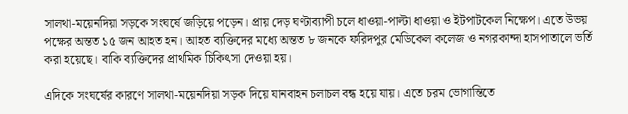সালথা-ময়েনদিয়া সড়কে সংঘর্ষে জড়িয়ে পড়েন। প্রায় দেড় ঘণ্টাব্যাপী চলে ধাওয়া-পাল্টা ধাওয়া ও ইটপাটকেল নিক্ষেপ। এতে উভয় পক্ষের অন্তত ১৫ জন আহত হন। আহত ব্যক্তিদের মধ্যে অন্তত ৮ জনকে ফরিদপুর মেডিকেল কলেজ ও নগরকান্দা হাসপাতালে ভর্তি করা হয়েছে। বাকি ব্যক্তিদের প্রাথমিক চিকিৎসা দেওয়া হয়।

এদিকে সংঘর্ষের কারণে সালথা-ময়েনদিয়া সড়ক দিয়ে যানবাহন চলাচল বন্ধ হয়ে যায়। এতে চরম ভোগান্তিতে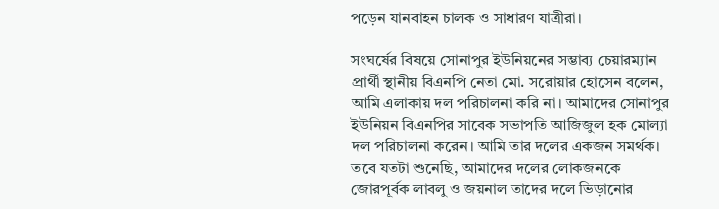পড়েন যানবাহন চালক ও সাধারণ যাত্রীরা।

সংঘর্ষের বিষয়ে সোনাপুর ইউনিয়নের সম্ভাব্য চেয়ারম্যান প্রার্থী স্থানীয় বিএনপি নেতা মো. সরোয়ার হোসেন বলেন, আমি এলাকায় দল পরিচালনা করি না। আমাদের সোনাপুর ইউনিয়ন বিএনপির সাবেক সভাপতি আজিজুল হক মোল্যা দল পরিচালনা করেন। আমি তার দলের একজন সমর্থক। তবে যতটা শুনেছি, আমাদের দলের লোকজনকে জোরপূর্বক লাবলু ও জয়নাল তাদের দলে ভিড়ানোর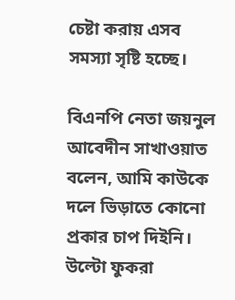চেষ্টা করায় এসব সমস্যা সৃষ্টি হচ্ছে।

বিএনপি নেতা জয়নুল আবেদীন সাখাওয়াত বলেন, আমি কাউকে দলে ভিড়াতে কোনো প্রকার চাপ দিইনি। উল্টো ফুকরা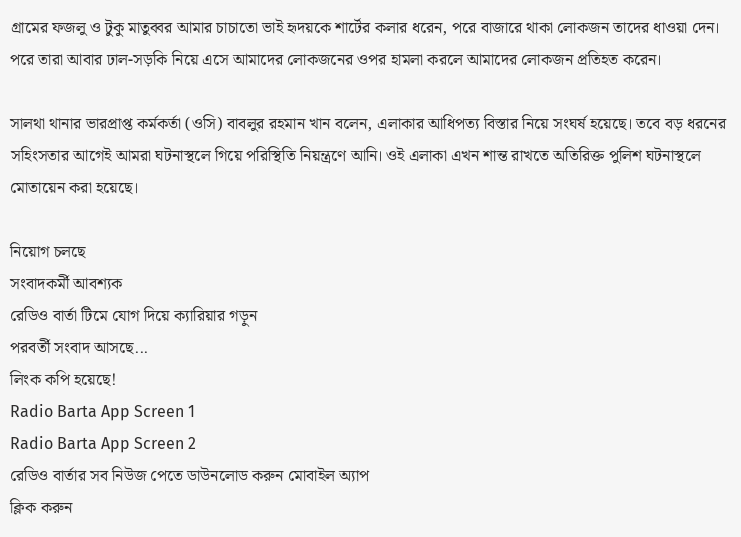গ্রামের ফজলু ও টুকু মাতুব্বর আমার চাচাতো ভাই হৃদয়কে শার্টের কলার ধরেন, পরে বাজারে থাকা লোকজন তাদের ধাওয়া দেন। পরে তারা আবার ঢাল-সড়কি নিয়ে এসে আমাদের লোকজনের ওপর হামলা করলে আমাদের লোকজন প্রতিহত করেন।

সালথা থানার ভারপ্রাপ্ত কর্মকর্তা (ওসি) বাবলুর রহমান খান বলেন, এলাকার আধিপত্য বিস্তার নিয়ে সংঘর্ষ হয়েছে। তবে বড় ধরনের সহিংসতার আগেই আমরা ঘটনাস্থলে গিয়ে পরিস্থিতি নিয়ন্ত্রণে আনি। ওই এলাকা এখন শান্ত রাখতে অতিরিক্ত পুলিশ ঘটনাস্থলে মোতায়েন করা হয়েছে।

নিয়োগ চলছে
সংবাদকর্মী আবশ্যক
রেডিও বার্তা টিমে যোগ দিয়ে ক্যারিয়ার গড়ুন
পরবর্তী সংবাদ আসছে...
লিংক কপি হয়েছে!
Radio Barta App Screen 1
Radio Barta App Screen 2
রেডিও বার্তার সব নিউজ পেতে ডাউনলোড করুন মোবাইল অ্যাপ
ক্লিক করুন